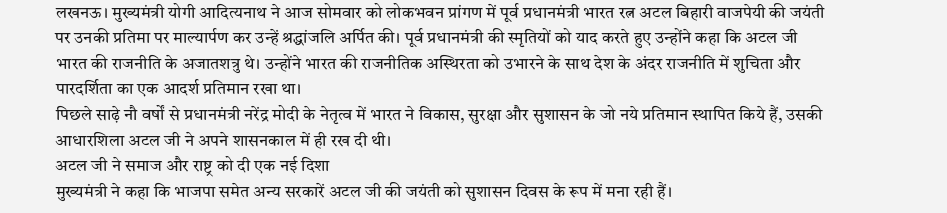लखनऊ। मुख्यमंत्री योगी आदित्यनाथ ने आज सोमवार को लोकभवन प्रांगण में पूर्व प्रधानमंत्री भारत रत्न अटल बिहारी वाजपेयी की जयंती पर उनकी प्रतिमा पर माल्यार्पण कर उन्हें श्रद्धांजलि अर्पित की। पूर्व प्रधानमंत्री की स्मृतियों को याद करते हुए उन्होंने कहा कि अटल जी भारत की राजनीति के अजातशत्रु थे। उन्होंने भारत की राजनीतिक अस्थिरता को उभारने के साथ देश के अंदर राजनीति में शुचिता और पारदर्शिता का एक आदर्श प्रतिमान रखा था।
पिछले साढ़े नौ वर्षों से प्रधानमंत्री नरेंद्र मोदी के नेतृत्व में भारत ने विकास, सुरक्षा और सुशासन के जो नये प्रतिमान स्थापित किये हैं, उसकी आधारशिला अटल जी ने अपने शासनकाल में ही रख दी थी।
अटल जी ने समाज और राष्ट्र को दी एक नई दिशा
मुख्यमंत्री ने कहा कि भाजपा समेत अन्य सरकारें अटल जी की जयंती को सुशासन दिवस के रूप में मना रही हैं।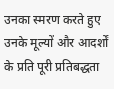उनका स्मरण करते हुए उनके मूल्यों और आदर्शों के प्रति पूरी प्रतिबद्धता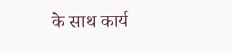के साथ कार्य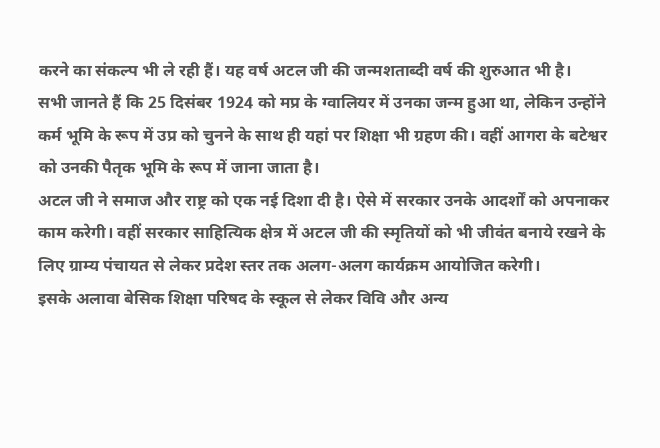करने का संकल्प भी ले रही हैं। यह वर्ष अटल जी की जन्मशताब्दी वर्ष की शुरुआत भी है।
सभी जानते हैं कि 25 दिसंबर 1924 को मप्र के ग्वालियर में उनका जन्म हुआ था, लेकिन उन्होंने कर्म भूमि के रूप में उप्र को चुनने के साथ ही यहां पर शिक्षा भी ग्रहण की। वहीं आगरा के बटेश्वर को उनकी पैतृक भूमि के रूप में जाना जाता है।
अटल जी ने समाज और राष्ट्र को एक नई दिशा दी है। ऐसे में सरकार उनके आदर्शों को अपनाकर काम करेगी। वहीं सरकार साहित्यिक क्षेत्र में अटल जी की स्मृतियों को भी जीवंत बनाये रखने के लिए ग्राम्य पंचायत से लेकर प्रदेश स्तर तक अलग-अलग कार्यक्रम आयोजित करेगी।
इसके अलावा बेसिक शिक्षा परिषद के स्कूल से लेकर विवि और अन्य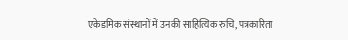एकेडमिक संस्थानों में उनकी साहित्यिक रुचि, पत्रकारिता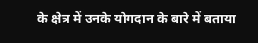के क्षेत्र में उनके योगदान के बारे में बताया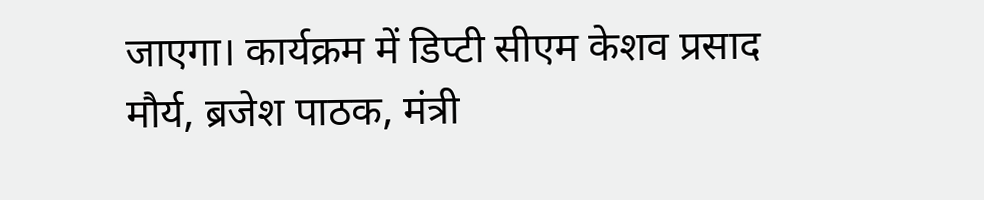जाएगा। कार्यक्रम में डिप्टी सीएम केशव प्रसाद मौर्य, ब्रजेश पाठक, मंत्री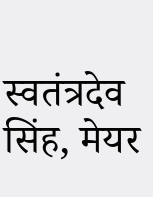स्वतंत्रदेव सिंह, मेयर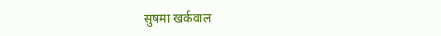सुषमा खर्कवाल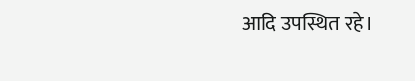आदि उपस्थित रहे।